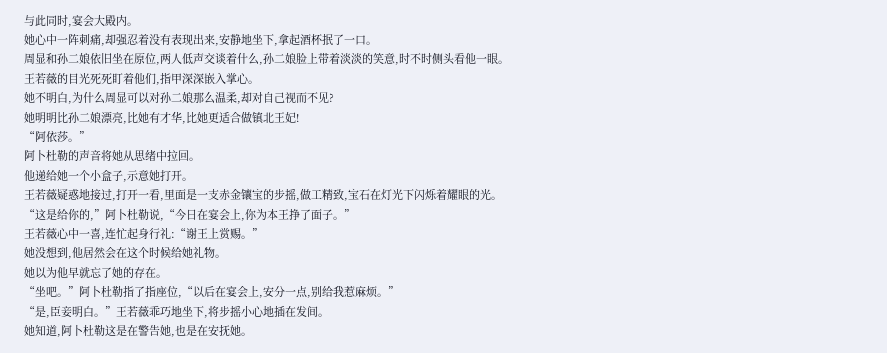与此同时,宴会大殿内。
她心中一阵刺痛,却强忍着没有表现出来,安静地坐下,拿起酒杯抿了一口。
周显和孙二娘依旧坐在原位,两人低声交谈着什么,孙二娘脸上带着淡淡的笑意,时不时侧头看他一眼。
王若薇的目光死死盯着他们,指甲深深嵌入掌心。
她不明白,为什么周显可以对孙二娘那么温柔,却对自己视而不见?
她明明比孙二娘漂亮,比她有才华,比她更适合做镇北王妃!
“阿依莎。”
阿卜杜勒的声音将她从思绪中拉回。
他递给她一个小盒子,示意她打开。
王若薇疑惑地接过,打开一看,里面是一支赤金镶宝的步摇,做工精致,宝石在灯光下闪烁着耀眼的光。
“这是给你的,”阿卜杜勒说,“今日在宴会上,你为本王挣了面子。”
王若薇心中一喜,连忙起身行礼:“谢王上赏赐。”
她没想到,他居然会在这个时候给她礼物。
她以为他早就忘了她的存在。
“坐吧。”阿卜杜勒指了指座位,“以后在宴会上,安分一点,别给我惹麻烦。”
“是,臣妾明白。”王若薇乖巧地坐下,将步摇小心地插在发间。
她知道,阿卜杜勒这是在警告她,也是在安抚她。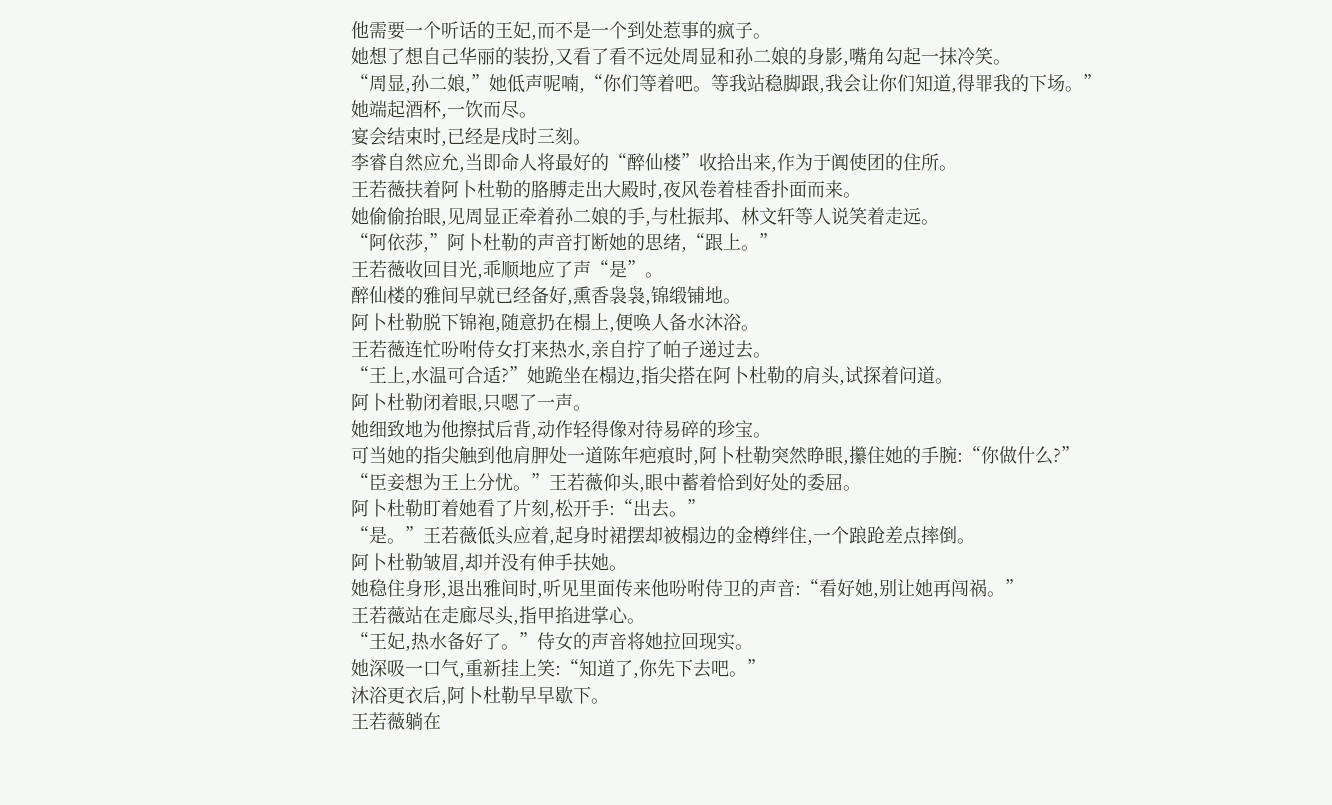他需要一个听话的王妃,而不是一个到处惹事的疯子。
她想了想自己华丽的装扮,又看了看不远处周显和孙二娘的身影,嘴角勾起一抹冷笑。
“周显,孙二娘,”她低声呢喃,“你们等着吧。等我站稳脚跟,我会让你们知道,得罪我的下场。”
她端起酒杯,一饮而尽。
宴会结束时,已经是戌时三刻。
李睿自然应允,当即命人将最好的“醉仙楼”收拾出来,作为于阗使团的住所。
王若薇扶着阿卜杜勒的胳膊走出大殿时,夜风卷着桂香扑面而来。
她偷偷抬眼,见周显正牵着孙二娘的手,与杜振邦、林文轩等人说笑着走远。
“阿依莎,”阿卜杜勒的声音打断她的思绪,“跟上。”
王若薇收回目光,乖顺地应了声“是”。
醉仙楼的雅间早就已经备好,熏香袅袅,锦缎铺地。
阿卜杜勒脱下锦袍,随意扔在榻上,便唤人备水沐浴。
王若薇连忙吩咐侍女打来热水,亲自拧了帕子递过去。
“王上,水温可合适?”她跪坐在榻边,指尖搭在阿卜杜勒的肩头,试探着问道。
阿卜杜勒闭着眼,只嗯了一声。
她细致地为他擦拭后背,动作轻得像对待易碎的珍宝。
可当她的指尖触到他肩胛处一道陈年疤痕时,阿卜杜勒突然睁眼,攥住她的手腕:“你做什么?”
“臣妾想为王上分忧。”王若薇仰头,眼中蓄着恰到好处的委屈。
阿卜杜勒盯着她看了片刻,松开手:“出去。”
“是。”王若薇低头应着,起身时裙摆却被榻边的金樽绊住,一个踉跄差点摔倒。
阿卜杜勒皱眉,却并没有伸手扶她。
她稳住身形,退出雅间时,听见里面传来他吩咐侍卫的声音:“看好她,别让她再闯祸。”
王若薇站在走廊尽头,指甲掐进掌心。
“王妃,热水备好了。”侍女的声音将她拉回现实。
她深吸一口气,重新挂上笑:“知道了,你先下去吧。”
沐浴更衣后,阿卜杜勒早早歇下。
王若薇躺在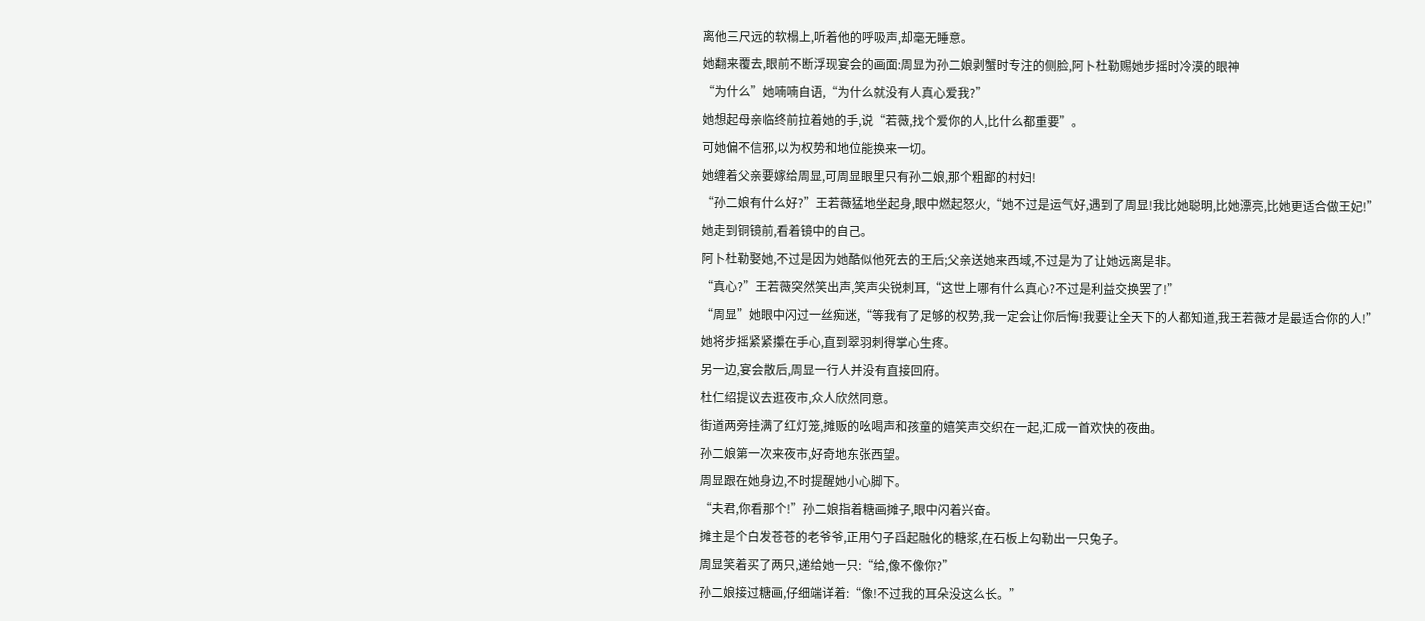离他三尺远的软榻上,听着他的呼吸声,却毫无睡意。
她翻来覆去,眼前不断浮现宴会的画面:周显为孙二娘剥蟹时专注的侧脸,阿卜杜勒赐她步摇时冷漠的眼神
“为什么”她喃喃自语,“为什么就没有人真心爱我?”
她想起母亲临终前拉着她的手,说“若薇,找个爱你的人,比什么都重要”。
可她偏不信邪,以为权势和地位能换来一切。
她缠着父亲要嫁给周显,可周显眼里只有孙二娘,那个粗鄙的村妇!
“孙二娘有什么好?”王若薇猛地坐起身,眼中燃起怒火,“她不过是运气好,遇到了周显!我比她聪明,比她漂亮,比她更适合做王妃!”
她走到铜镜前,看着镜中的自己。
阿卜杜勒娶她,不过是因为她酷似他死去的王后;父亲送她来西域,不过是为了让她远离是非。
“真心?”王若薇突然笑出声,笑声尖锐刺耳,“这世上哪有什么真心?不过是利益交换罢了!”
“周显”她眼中闪过一丝痴迷,“等我有了足够的权势,我一定会让你后悔!我要让全天下的人都知道,我王若薇才是最适合你的人!”
她将步摇紧紧攥在手心,直到翠羽刺得掌心生疼。
另一边,宴会散后,周显一行人并没有直接回府。
杜仁绍提议去逛夜市,众人欣然同意。
街道两旁挂满了红灯笼,摊贩的吆喝声和孩童的嬉笑声交织在一起,汇成一首欢快的夜曲。
孙二娘第一次来夜市,好奇地东张西望。
周显跟在她身边,不时提醒她小心脚下。
“夫君,你看那个!”孙二娘指着糖画摊子,眼中闪着兴奋。
摊主是个白发苍苍的老爷爷,正用勺子舀起融化的糖浆,在石板上勾勒出一只兔子。
周显笑着买了两只,递给她一只:“给,像不像你?”
孙二娘接过糖画,仔细端详着:“像!不过我的耳朵没这么长。”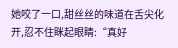她咬了一口,甜丝丝的味道在舌尖化开,忍不住眯起眼睛:“真好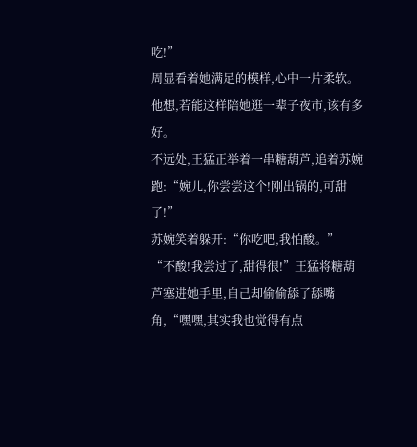吃!”
周显看着她满足的模样,心中一片柔软。
他想,若能这样陪她逛一辈子夜市,该有多好。
不远处,王猛正举着一串糖葫芦,追着苏婉跑:“婉儿,你尝尝这个!刚出锅的,可甜了!”
苏婉笑着躲开:“你吃吧,我怕酸。”
“不酸!我尝过了,甜得很!”王猛将糖葫芦塞进她手里,自己却偷偷舔了舔嘴角,“嘿嘿,其实我也觉得有点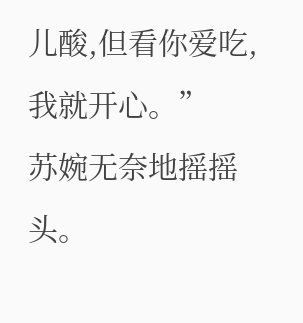儿酸,但看你爱吃,我就开心。”
苏婉无奈地摇摇头。